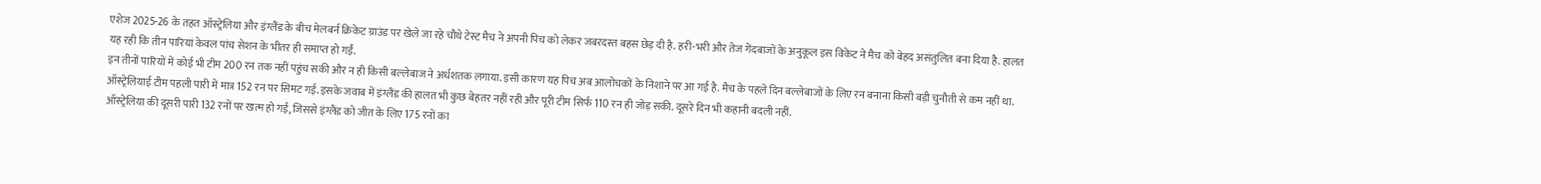एशेज 2025-26 के तहत ऑस्ट्रेलिया और इंग्लैंड के बीच मेलबर्न क्रिकेट ग्राउंड पर खेले जा रहे चौथे टेस्ट मैच ने अपनी पिच को लेकर जबरदस्त बहस छेड़ दी है. हरी-भरी और तेज गेंदबाजों के अनुकूल इस विकेट ने मैच को बेहद असंतुलित बना दिया है. हालत यह रही कि तीन पारियां केवल पांच सेशन के भीतर ही समाप्त हो गईं.
इन तीनों पारियों में कोई भी टीम 200 रन तक नहीं पहुंच सकी और न ही किसी बल्लेबाज ने अर्धशतक लगाया. इसी कारण यह पिच अब आलोचकों के निशाने पर आ गई है. मैच के पहले दिन बल्लेबाजों के लिए रन बनाना किसी बड़ी चुनौती से कम नहीं था. ऑस्ट्रेलियाई टीम पहली पारी में मात्र 152 रन पर सिमट गई. इसके जवाब में इंग्लैंड की हालत भी कुछ बेहतर नहीं रही और पूरी टीम सिर्फ 110 रन ही जोड़ सकी. दूसरे दिन भी कहानी बदली नहीं.
ऑस्ट्रेलिया की दूसरी पारी 132 रनों पर खत्म हो गई, जिससे इंग्लैंड को जीत के लिए 175 रनों का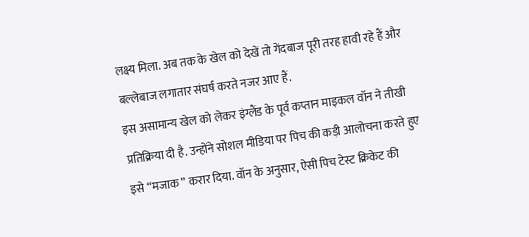लक्ष्य मिला. अब तक के खेल को देखें तो गेंदबाज पूरी तरह हावी रहे हैं और बल्लेबाज लगातार संघर्ष करते नजर आए हैं.
इस असामान्य खेल को लेकर इंग्लैंड के पूर्व कप्तान माइकल वॉन ने तीखी प्रतिक्रिया दी है. उन्होंने सोशल मीडिया पर पिच की कड़ी आलोचना करते हुए इसे “मजाक” करार दिया. वॉन के अनुसार, ऐसी पिच टेस्ट क्रिकेट की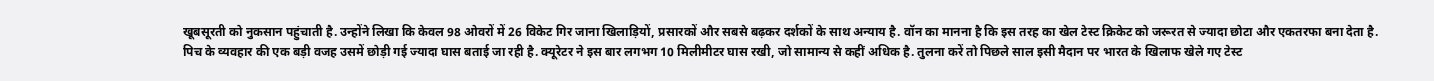खूबसूरती को नुकसान पहुंचाती है. उन्होंने लिखा कि केवल 98 ओवरों में 26 विकेट गिर जाना खिलाड़ियों, प्रसारकों और सबसे बढ़कर दर्शकों के साथ अन्याय है. वॉन का मानना है कि इस तरह का खेल टेस्ट क्रिकेट को जरूरत से ज्यादा छोटा और एकतरफा बना देता है.
पिच के व्यवहार की एक बड़ी वजह उसमें छोड़ी गई ज्यादा घास बताई जा रही है. क्यूरेटर ने इस बार लगभग 10 मिलीमीटर घास रखी, जो सामान्य से कहीं अधिक है. तुलना करें तो पिछले साल इसी मैदान पर भारत के खिलाफ खेले गए टेस्ट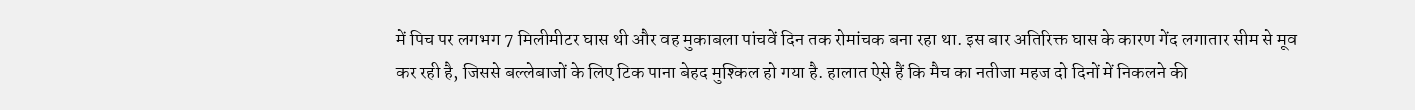में पिच पर लगभग 7 मिलीमीटर घास थी और वह मुकाबला पांचवें दिन तक रोमांचक बना रहा था. इस बार अतिरिक्त घास के कारण गेंद लगातार सीम से मूव कर रही है, जिससे बल्लेबाजों के लिए टिक पाना बेहद मुश्किल हो गया है. हालात ऐसे हैं कि मैच का नतीजा महज दो दिनों में निकलने की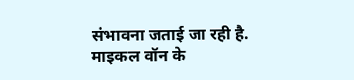संभावना जताई जा रही है.
माइकल वॉन के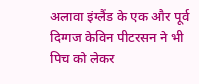अलावा इंग्लैंड के एक और पूर्व दिग्गज केविन पीटरसन ने भी पिच को लेकर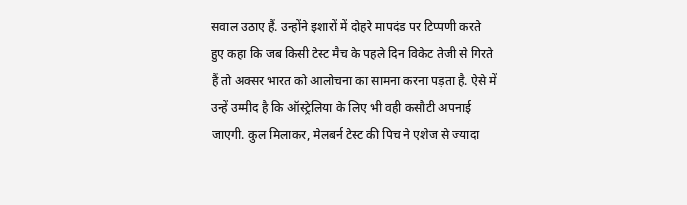सवाल उठाए हैं. उन्होंने इशारों में दोहरे मापदंड पर टिप्पणी करते हुए कहा कि जब किसी टेस्ट मैच के पहले दिन विकेट तेजी से गिरते हैं तो अक्सर भारत को आलोचना का सामना करना पड़ता है. ऐसे में उन्हें उम्मीद है कि ऑस्ट्रेलिया के लिए भी वही कसौटी अपनाई जाएगी. कुल मिलाकर, मेलबर्न टेस्ट की पिच ने एशेज से ज्यादा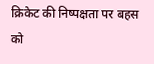क्रिकेट की निष्पक्षता पर बहस को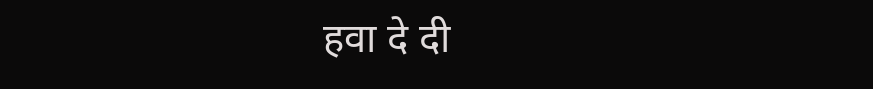हवा दे दी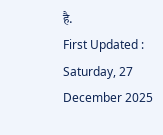है.
First Updated : Saturday, 27 December 2025